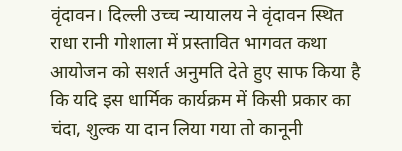वृंदावन। दिल्ली उच्च न्यायालय ने वृंदावन स्थित राधा रानी गोशाला में प्रस्तावित भागवत कथा आयोजन को सशर्त अनुमति देते हुए साफ किया है कि यदि इस धार्मिक कार्यक्रम में किसी प्रकार का चंदा, शुल्क या दान लिया गया तो कानूनी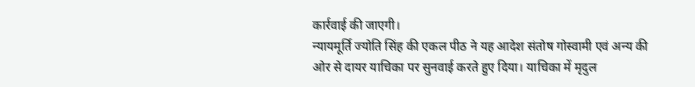कार्रवाई की जाएगी।
न्यायमूर्ति ज्योति सिंह की एकल पीठ ने यह आदेश संतोष गोस्वामी एवं अन्य की ओर से दायर याचिका पर सुनवाई करते हुए दिया। याचिका में मृदुल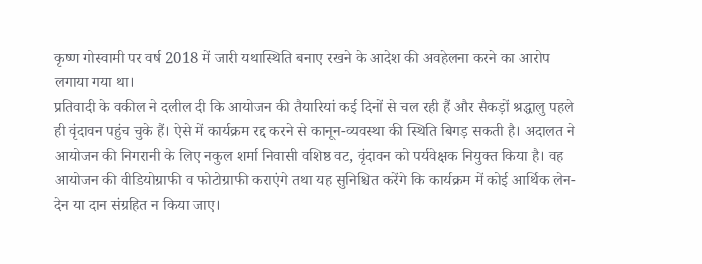कृष्ण गोस्वामी पर वर्ष 2018 में जारी यथास्थिति बनाए रखने के आदेश की अवहेलना करने का आरोप लगाया गया था।
प्रतिवादी के वकील ने दलील दी कि आयोजन की तैयारियां कई दिनों से चल रही हैं और सैकड़ों श्रद्धालु पहले ही वृंदावन पहुंच चुके हैं। ऐसे में कार्यक्रम रद्द करने से कानून-व्यवस्था की स्थिति बिगड़ सकती है। अदालत ने आयोजन की निगरानी के लिए नकुल शर्मा निवासी वशिष्ठ वट, वृंदावन को पर्यवेक्षक नियुक्त किया है। वह आयोजन की वीडियोग्राफी व फोटोग्राफी कराएंगे तथा यह सुनिश्चित करेंगे कि कार्यक्रम में कोई आर्थिक लेन-देन या दान संग्रहित न किया जाए।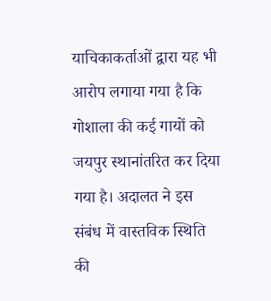याचिकाकर्ताओं द्वारा यह भी आरोप लगाया गया है कि गोशाला की कई गायों को जयपुर स्थानांतरित कर दिया गया है। अदालत ने इस संबंध में वास्तविक स्थिति की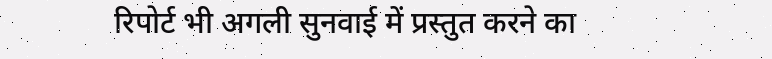रिपोर्ट भी अगली सुनवाई में प्रस्तुत करने का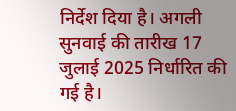निर्देश दिया है। अगली सुनवाई की तारीख 17 जुलाई 2025 निर्धारित की गई है।